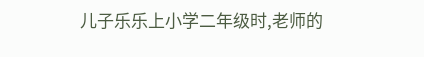儿子乐乐上小学二年级时,老师的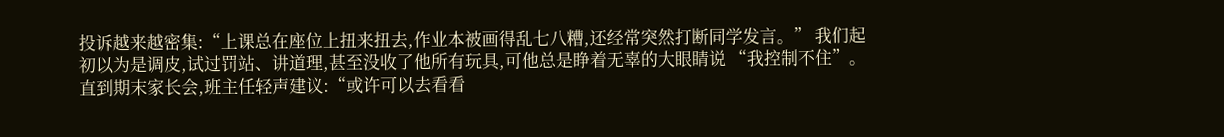投诉越来越密集:“上课总在座位上扭来扭去,作业本被画得乱七八糟,还经常突然打断同学发言。” 我们起初以为是调皮,试过罚站、讲道理,甚至没收了他所有玩具,可他总是睁着无辜的大眼睛说 “我控制不住”。直到期末家长会,班主任轻声建议:“或许可以去看看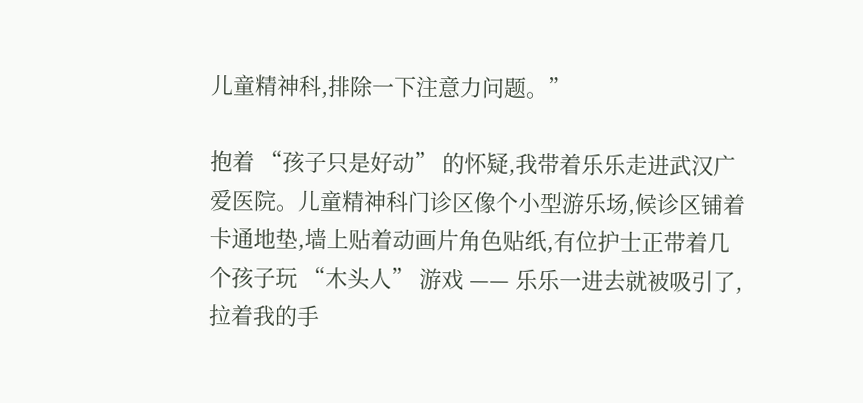儿童精神科,排除一下注意力问题。”

抱着 “孩子只是好动” 的怀疑,我带着乐乐走进武汉广爱医院。儿童精神科门诊区像个小型游乐场,候诊区铺着卡通地垫,墙上贴着动画片角色贴纸,有位护士正带着几个孩子玩 “木头人” 游戏 —— 乐乐一进去就被吸引了,拉着我的手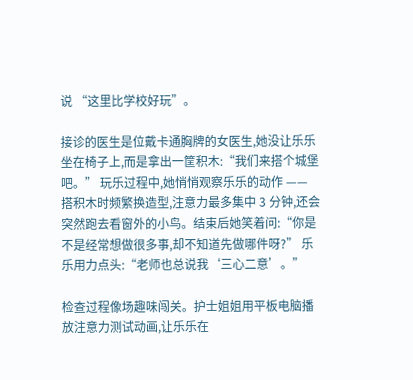说 “这里比学校好玩”。

接诊的医生是位戴卡通胸牌的女医生,她没让乐乐坐在椅子上,而是拿出一筐积木:“我们来搭个城堡吧。” 玩乐过程中,她悄悄观察乐乐的动作 —— 搭积木时频繁换造型,注意力最多集中 3 分钟,还会突然跑去看窗外的小鸟。结束后她笑着问:“你是不是经常想做很多事,却不知道先做哪件呀?” 乐乐用力点头:“老师也总说我‘三心二意’。”

检查过程像场趣味闯关。护士姐姐用平板电脑播放注意力测试动画,让乐乐在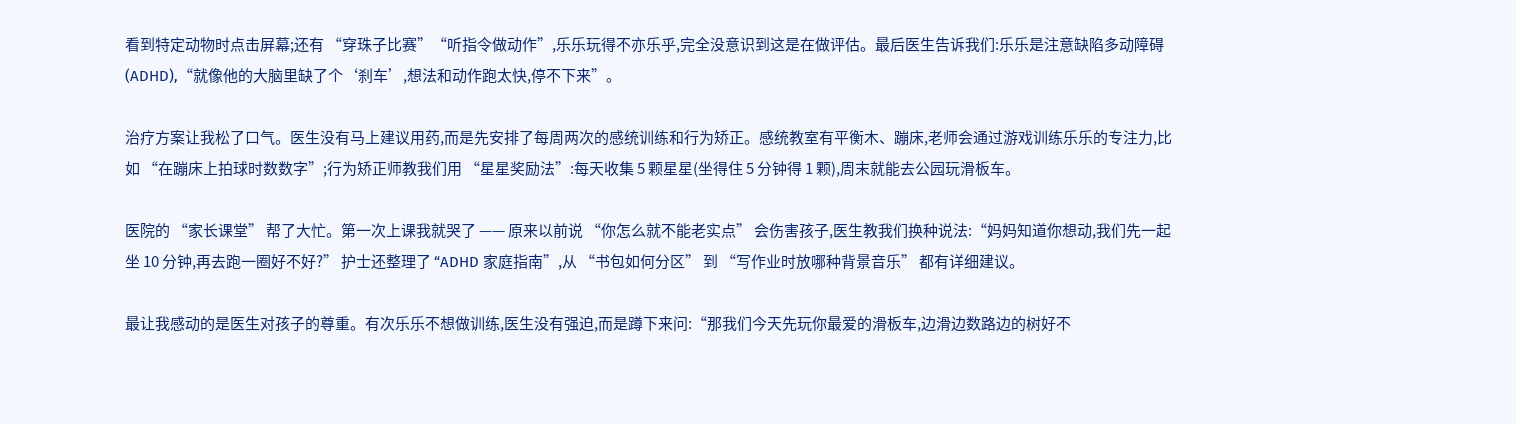看到特定动物时点击屏幕;还有 “穿珠子比赛”“听指令做动作”,乐乐玩得不亦乐乎,完全没意识到这是在做评估。最后医生告诉我们:乐乐是注意缺陷多动障碍(ADHD),“就像他的大脑里缺了个‘刹车’,想法和动作跑太快,停不下来”。

治疗方案让我松了口气。医生没有马上建议用药,而是先安排了每周两次的感统训练和行为矫正。感统教室有平衡木、蹦床,老师会通过游戏训练乐乐的专注力,比如 “在蹦床上拍球时数数字”;行为矫正师教我们用 “星星奖励法”:每天收集 5 颗星星(坐得住 5 分钟得 1 颗),周末就能去公园玩滑板车。

医院的 “家长课堂” 帮了大忙。第一次上课我就哭了 —— 原来以前说 “你怎么就不能老实点” 会伤害孩子,医生教我们换种说法:“妈妈知道你想动,我们先一起坐 10 分钟,再去跑一圈好不好?” 护士还整理了 “ADHD 家庭指南”,从 “书包如何分区” 到 “写作业时放哪种背景音乐” 都有详细建议。

最让我感动的是医生对孩子的尊重。有次乐乐不想做训练,医生没有强迫,而是蹲下来问:“那我们今天先玩你最爱的滑板车,边滑边数路边的树好不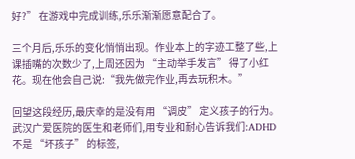好?” 在游戏中完成训练,乐乐渐渐愿意配合了。

三个月后,乐乐的变化悄悄出现。作业本上的字迹工整了些,上课插嘴的次数少了,上周还因为 “主动举手发言” 得了小红花。现在他会自己说:“我先做完作业,再去玩积木。”

回望这段经历,最庆幸的是没有用 “调皮” 定义孩子的行为。武汉广爱医院的医生和老师们,用专业和耐心告诉我们:ADHD 不是 “坏孩子” 的标签,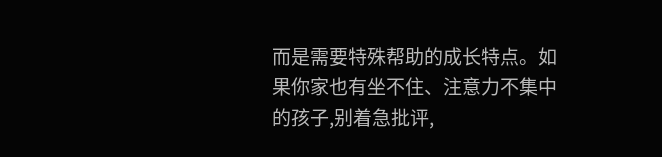而是需要特殊帮助的成长特点。如果你家也有坐不住、注意力不集中的孩子,别着急批评,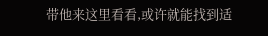带他来这里看看,或许就能找到适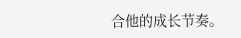合他的成长节奏。